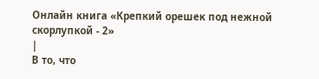Онлайн книга «Крепкий орешек под нежной скорлупкой - 2»
|
В то, что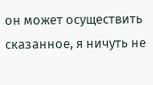он может осуществить сказанное, я ничуть не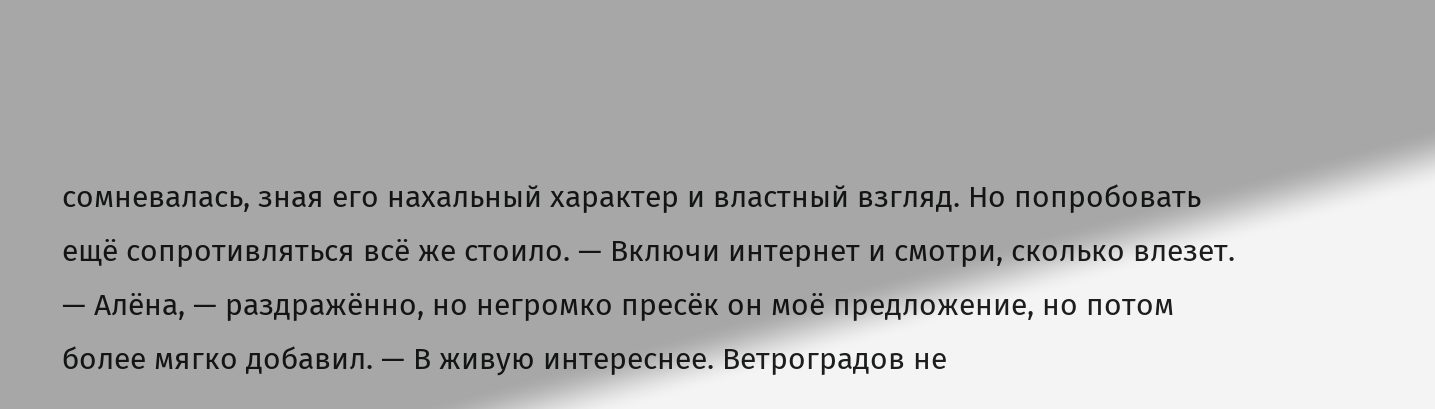сомневалась, зная его нахальный характер и властный взгляд. Но попробовать ещё сопротивляться всё же стоило. — Включи интернет и смотри, сколько влезет. — Алёна, — раздражённо, но негромко пресёк он моё предложение, но потом более мягко добавил. — В живую интереснее. Ветроградов не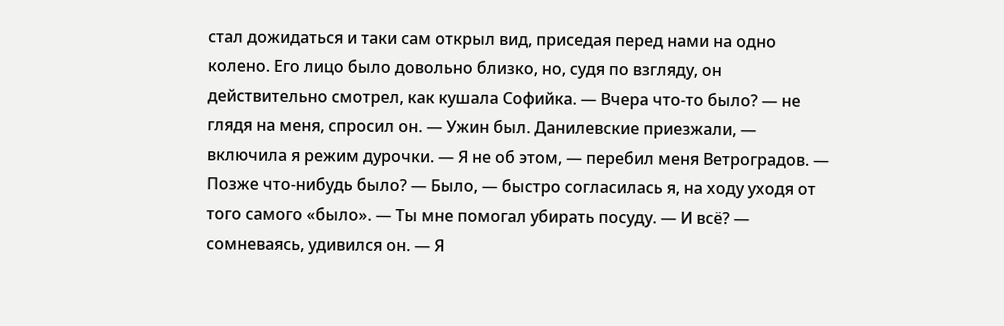стал дожидаться и таки сам открыл вид, приседая перед нами на одно колено. Его лицо было довольно близко, но, судя по взгляду, он действительно смотрел, как кушала Софийка. — Вчера что-то было? — не глядя на меня, спросил он. — Ужин был. Данилевские приезжали, — включила я режим дурочки. — Я не об этом, — перебил меня Ветроградов. — Позже что-нибудь было? — Было, — быстро согласилась я, на ходу уходя от того самого «было». — Ты мне помогал убирать посуду. — И всё? — сомневаясь, удивился он. — Я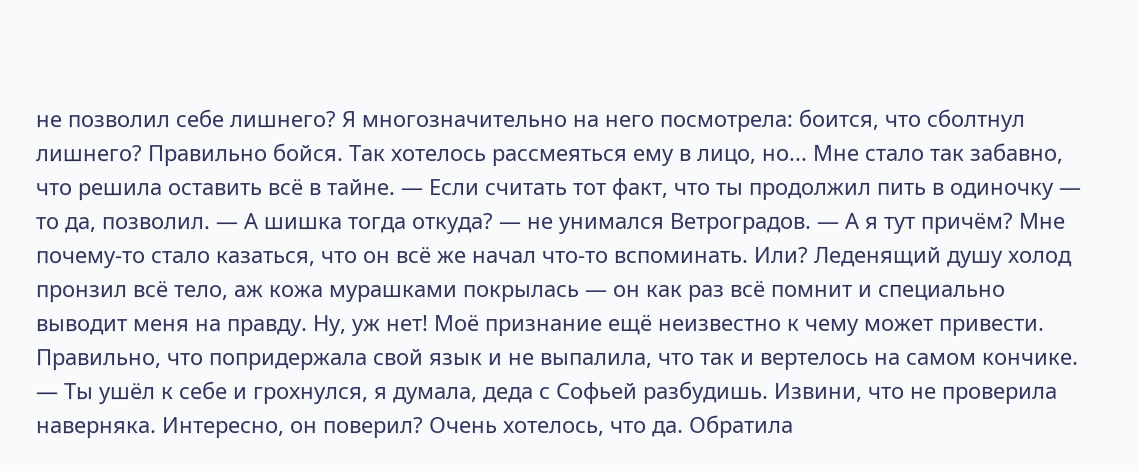не позволил себе лишнего? Я многозначительно на него посмотрела: боится, что сболтнул лишнего? Правильно бойся. Так хотелось рассмеяться ему в лицо, но... Мне стало так забавно, что решила оставить всё в тайне. — Если считать тот факт, что ты продолжил пить в одиночку — то да, позволил. — А шишка тогда откуда? — не унимался Ветроградов. — А я тут причём? Мне почему-то стало казаться, что он всё же начал что-то вспоминать. Или? Леденящий душу холод пронзил всё тело, аж кожа мурашками покрылась — он как раз всё помнит и специально выводит меня на правду. Ну, уж нет! Моё признание ещё неизвестно к чему может привести. Правильно, что попридержала свой язык и не выпалила, что так и вертелось на самом кончике. — Ты ушёл к себе и грохнулся, я думала, деда с Софьей разбудишь. Извини, что не проверила наверняка. Интересно, он поверил? Очень хотелось, что да. Обратила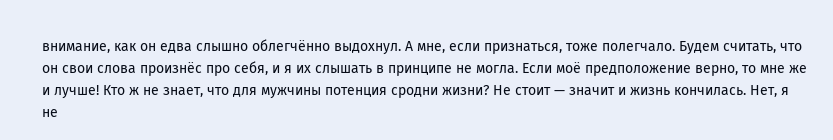внимание, как он едва слышно облегчённо выдохнул. А мне, если признаться, тоже полегчало. Будем считать, что он свои слова произнёс про себя, и я их слышать в принципе не могла. Если моё предположение верно, то мне же и лучше! Кто ж не знает, что для мужчины потенция сродни жизни? Не стоит — значит и жизнь кончилась. Нет, я не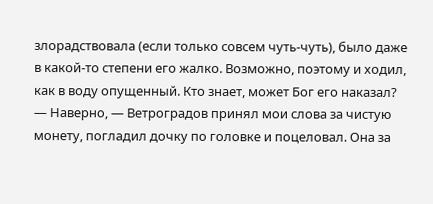злорадствовала (если только совсем чуть-чуть), было даже в какой-то степени его жалко. Возможно, поэтому и ходил, как в воду опущенный. Кто знает, может Бог его наказал? — Наверно, — Ветроградов принял мои слова за чистую монету, погладил дочку по головке и поцеловал. Она за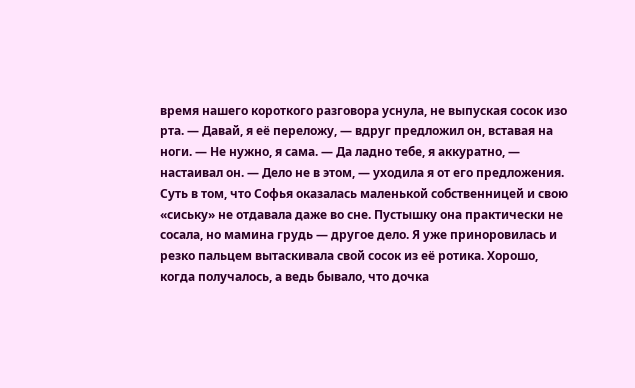время нашего короткого разговора уснула, не выпуская сосок изо рта. — Давай, я её переложу, — вдруг предложил он, вставая на ноги. — Не нужно, я сама. — Да ладно тебе, я аккуратно, — настаивал он. — Дело не в этом, — уходила я от его предложения. Суть в том, что Софья оказалась маленькой собственницей и свою «сиську» не отдавала даже во сне. Пустышку она практически не сосала, но мамина грудь — другое дело. Я уже приноровилась и резко пальцем вытаскивала свой сосок из её ротика. Хорошо, когда получалось, а ведь бывало, что дочка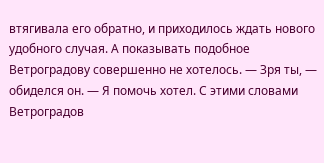втягивала его обратно, и приходилось ждать нового удобного случая. А показывать подобное Ветроградову совершенно не хотелось. — Зря ты, — обиделся он. — Я помочь хотел. С этими словами Ветроградов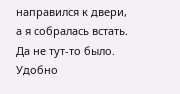направился к двери, а я собралась встать. Да не тут-то было. Удобно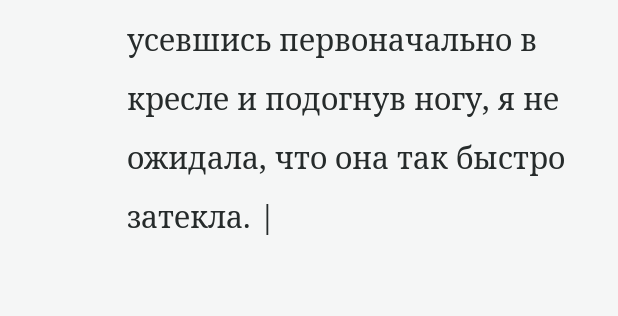усевшись первоначально в кресле и подогнув ногу, я не ожидала, что она так быстро затекла. |